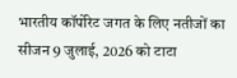भारतीय कॉर्पोरेट जगत के लिए नतीजों का सीजन 9 जुलाई, 2026 को टाटा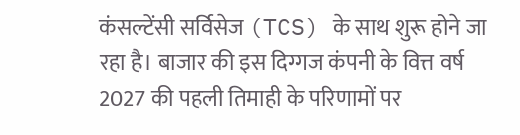कंसल्टेंसी सर्विसेज (TCS) के साथ शुरू होने जा रहा है। बाजार की इस दिग्गज कंपनी के वित्त वर्ष 2027 की पहली तिमाही के परिणामों पर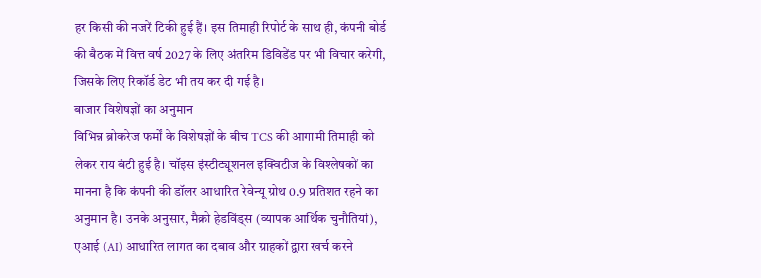हर किसी की नजरें टिकी हुई हैं। इस तिमाही रिपोर्ट के साथ ही, कंपनी बोर्ड की बैठक में वित्त वर्ष 2027 के लिए अंतरिम डिविडेंड पर भी विचार करेगी, जिसके लिए रिकॉर्ड डेट भी तय कर दी गई है।
बाजार विशेषज्ञों का अनुमान
विभिन्न ब्रोकरेज फर्मों के विशेषज्ञों के बीच TCS की आगामी तिमाही को लेकर राय बंटी हुई है। चॉइस इंस्टीट्यूशनल इक्विटीज के विश्लेषकों का मानना है कि कंपनी की डॉलर आधारित रेवेन्यू ग्रोथ 0.9 प्रतिशत रहने का अनुमान है। उनके अनुसार, मैक्रो हेडविंड्स (व्यापक आर्थिक चुनौतियां), एआई (AI) आधारित लागत का दबाव और ग्राहकों द्वारा खर्च करने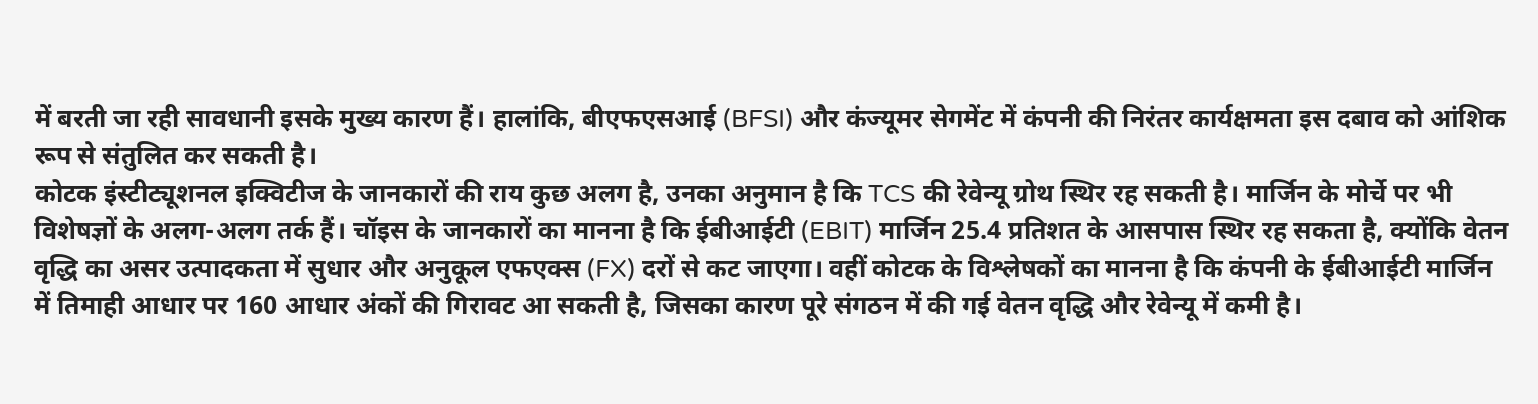में बरती जा रही सावधानी इसके मुख्य कारण हैं। हालांकि, बीएफएसआई (BFSI) और कंज्यूमर सेगमेंट में कंपनी की निरंतर कार्यक्षमता इस दबाव को आंशिक रूप से संतुलित कर सकती है।
कोटक इंस्टीट्यूशनल इक्विटीज के जानकारों की राय कुछ अलग है, उनका अनुमान है कि TCS की रेवेन्यू ग्रोथ स्थिर रह सकती है। मार्जिन के मोर्चे पर भी विशेषज्ञों के अलग-अलग तर्क हैं। चॉइस के जानकारों का मानना है कि ईबीआईटी (EBIT) मार्जिन 25.4 प्रतिशत के आसपास स्थिर रह सकता है, क्योंकि वेतन वृद्धि का असर उत्पादकता में सुधार और अनुकूल एफएक्स (FX) दरों से कट जाएगा। वहीं कोटक के विश्लेषकों का मानना है कि कंपनी के ईबीआईटी मार्जिन में तिमाही आधार पर 160 आधार अंकों की गिरावट आ सकती है, जिसका कारण पूरे संगठन में की गई वेतन वृद्धि और रेवेन्यू में कमी है।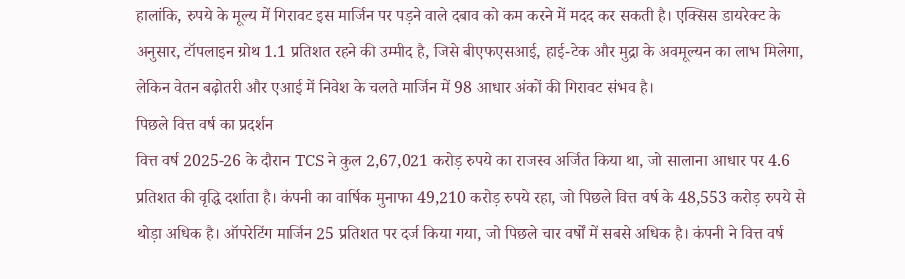हालांकि, रुपये के मूल्य में गिरावट इस मार्जिन पर पड़ने वाले दबाव को कम करने में मदद कर सकती है। एक्सिस डायरेक्ट के अनुसार, टॉपलाइन ग्रोथ 1.1 प्रतिशत रहने की उम्मीद है, जिसे बीएफएसआई, हाई-टेक और मुद्रा के अवमूल्यन का लाभ मिलेगा, लेकिन वेतन बढ़ोतरी और एआई में निवेश के चलते मार्जिन में 98 आधार अंकों की गिरावट संभव है।
पिछले वित्त वर्ष का प्रदर्शन
वित्त वर्ष 2025-26 के दौरान TCS ने कुल 2,67,021 करोड़ रुपये का राजस्व अर्जित किया था, जो सालाना आधार पर 4.6 प्रतिशत की वृद्धि दर्शाता है। कंपनी का वार्षिक मुनाफा 49,210 करोड़ रुपये रहा, जो पिछले वित्त वर्ष के 48,553 करोड़ रुपये से थोड़ा अधिक है। ऑपरेटिंग मार्जिन 25 प्रतिशत पर दर्ज किया गया, जो पिछले चार वर्षों में सबसे अधिक है। कंपनी ने वित्त वर्ष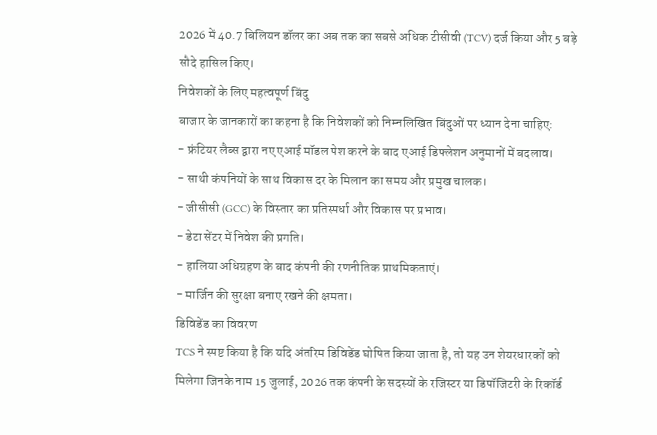2026 में 40.7 बिलियन डॉलर का अब तक का सबसे अधिक टीसीवी (TCV) दर्ज किया और 5 बड़े सौदे हासिल किए।
निवेशकों के लिए महत्वपूर्ण बिंदु
बाजार के जानकारों का कहना है कि निवेशकों को निम्नलिखित बिंदुओं पर ध्यान देना चाहिए:
- फ्रंटियर लैब्स द्वारा नए एआई मॉडल पेश करने के बाद एआई डिफ्लेशन अनुमानों में बदलाव।
- साथी कंपनियों के साथ विकास दर के मिलान का समय और प्रमुख चालक।
- जीसीसी (GCC) के विस्तार का प्रतिस्पर्धा और विकास पर प्रभाव।
- डेटा सेंटर में निवेश की प्रगति।
- हालिया अधिग्रहण के बाद कंपनी की रणनीतिक प्राथमिकताएं।
- मार्जिन की सुरक्षा बनाए रखने की क्षमता।
डिविडेंड का विवरण
TCS ने स्पष्ट किया है कि यदि अंतरिम डिविडेंड घोषित किया जाता है, तो यह उन शेयरधारकों को मिलेगा जिनके नाम 15 जुलाई, 2026 तक कंपनी के सदस्यों के रजिस्टर या डिपॉजिटरी के रिकॉर्ड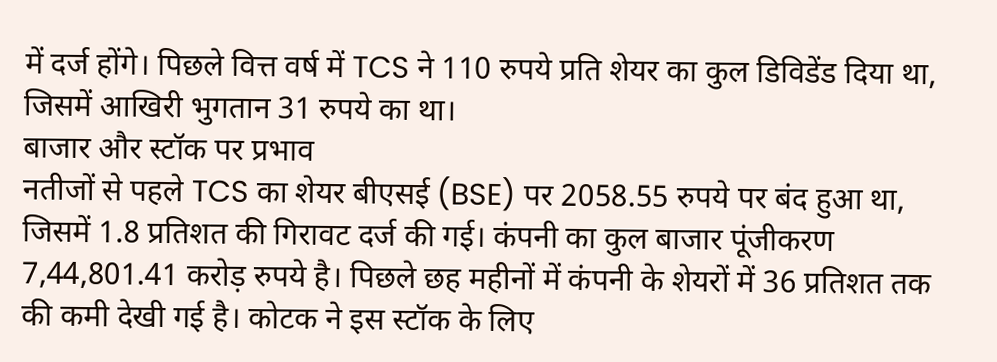में दर्ज होंगे। पिछले वित्त वर्ष में TCS ने 110 रुपये प्रति शेयर का कुल डिविडेंड दिया था, जिसमें आखिरी भुगतान 31 रुपये का था।
बाजार और स्टॉक पर प्रभाव
नतीजों से पहले TCS का शेयर बीएसई (BSE) पर 2058.55 रुपये पर बंद हुआ था, जिसमें 1.8 प्रतिशत की गिरावट दर्ज की गई। कंपनी का कुल बाजार पूंजीकरण 7,44,801.41 करोड़ रुपये है। पिछले छह महीनों में कंपनी के शेयरों में 36 प्रतिशत तक की कमी देखी गई है। कोटक ने इस स्टॉक के लिए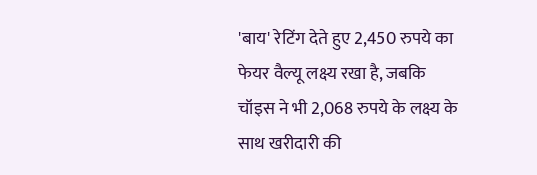'बाय' रेटिंग देते हुए 2,450 रुपये का फेयर वैल्यू लक्ष्य रखा है, जबकि चॉइस ने भी 2,068 रुपये के लक्ष्य के साथ खरीदारी की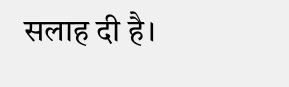सलाह दी है।